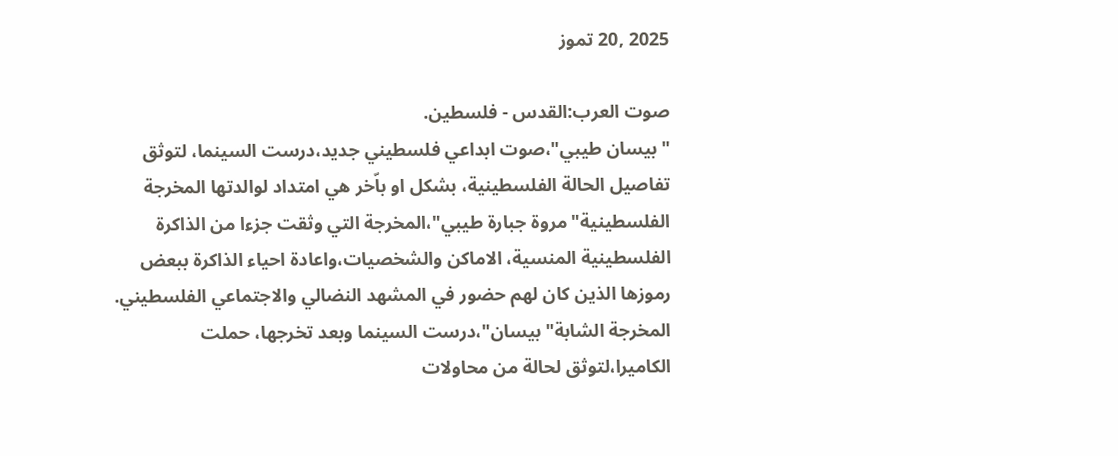2025 ,20 تموز

صوت العرب:القدس - فلسطين.
"بيسان طيبي"،صوت ابداعي فلسطيني جديد،درست السينما، لتوثق تفاصيل الحالة الفلسطينية، بشكل او باّخر هي امتداد لوالدتها المخرجة الفلسطينية"مروة جبارة طيبي"،المخرجة التي وثقت جزءا من الذاكرة الفلسطينية المنسية، الاماكن والشخصيات،واعادة احياء الذاكرة ببعض رموزها الذين كان لهم حضور في المشهد النضالي والاجتماعي الفلسطيني.
المخرجة الشابة"بيسان"،درست السينما وبعد تخرجها، حملت الكاميرا،لتوثق لحالة من محاولات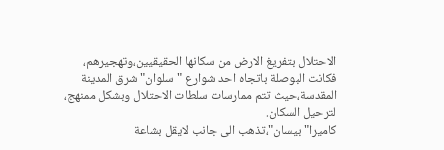الاحتلال بتفريغ الارض من سكانها الحقيقيين،وتهجيرهم، فكانت البوصلة باتجاه احد شوارع "سلوان" شرق المدينة المقدسة،حيث تتم ممارسات سلطات الاحتلال وبشكل ممنهج، لترحيل السكان.
كاميرا"بيسان"،تذهب الى جانب لايقل بشاعة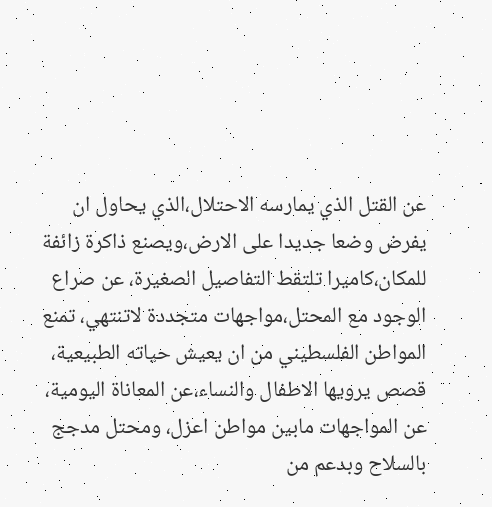عن القتل الذي يمارسه الاحتلال،الذي يحاول ان يفرض وضعا جديدا على الارض،ويصنع ذاكرة زائفة للمكان،كاميرا تلتقط التفاصيل الصغيرة، عن صراع الوجود مع المحتل،مواجهات متجددة لاتنتهي، تمنع المواطن الفلسطيني من ان يعيش حياته الطبيعية، قصص يرويها الاطفال والنساء،عن المعاناة اليومية، عن المواجهات مابين مواطن اعزل، ومحتل مدجج بالسلاح وبدعم من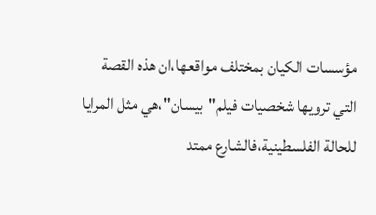مؤسسات الكيان بمختلف مواقعها،ان هذه القصة التي ترويها شخصيات فيلم"بيسان"،هي مثل المرايا للحالة الفلسطينية،فالشارع ممتد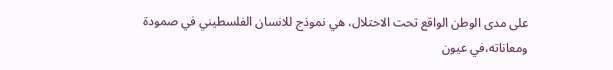على مدى الوطن الواقع تحت الاحتلال، هي نموذج للانسان الفلسطيني في صمودة ومعاناته،في عيون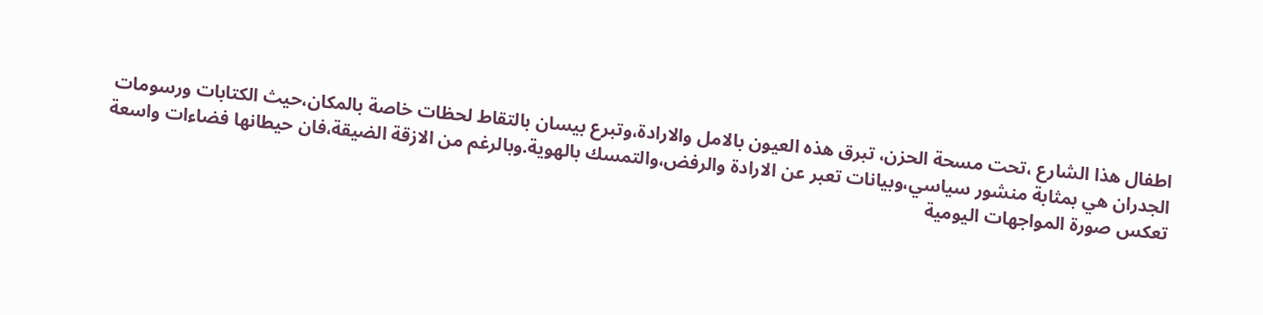اطفال هذا الشارع ،تحت مسحة الحزن، تبرق هذه العيون بالامل والارادة،وتبرع بيسان بالتقاط لحظات خاصة بالمكان،حيث الكتابات ورسومات الجدران هي بمثابة منشور سياسي،وبيانات تعبر عن الارادة والرفض،والتمسك بالهوية.وبالرغم من الازقة الضيقة،فان حيطانها فضاءات واسعة تعكس صورة المواجهات اليومية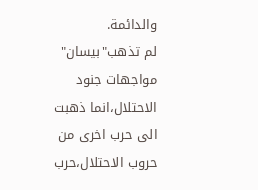والدائمة.
لم تذهب"بيسان" مواجهات جنود الاحتلال،انما ذهبت الى حرب اخرى من حروب الاحتلال،حرب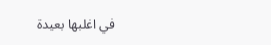في اغلبها بعيدة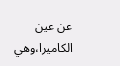عن عين الكاميرا،وهي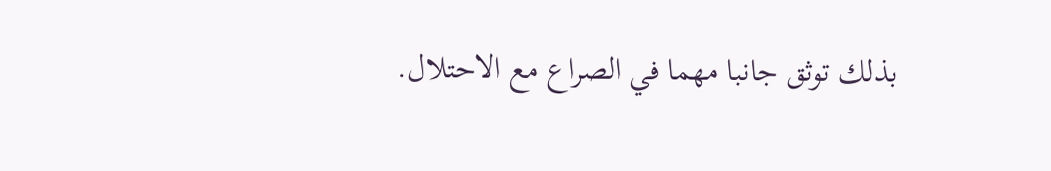بذلك توثق جانبا مهما في الصراع مع الاحتلال.